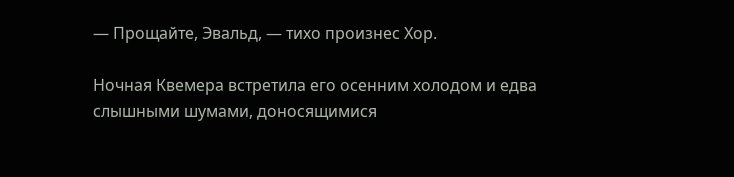— Прощайте, Эвальд, — тихо произнес Хор.

Ночная Квемера встретила его осенним холодом и едва слышными шумами, доносящимися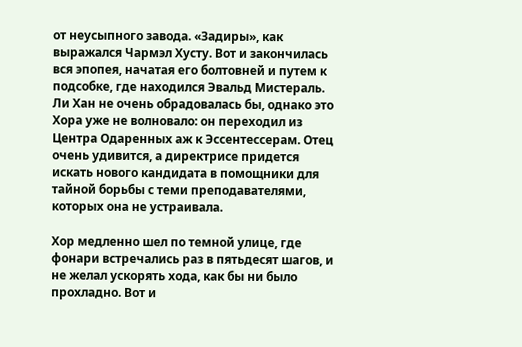от неусыпного завода. «Задиры», как выражался Чармэл Хусту. Вот и закончилась вся эпопея, начатая его болтовней и путем к подсобке, где находился Эвальд Мистераль. Ли Хан не очень обрадовалась бы, однако это Хора уже не волновало: он переходил из Центра Одаренных аж к Эссентессерам. Отец очень удивится, а директрисе придется искать нового кандидата в помощники для тайной борьбы с теми преподавателями, которых она не устраивала.

Хор медленно шел по темной улице, где фонари встречались раз в пятьдесят шагов, и не желал ускорять хода, как бы ни было прохладно. Вот и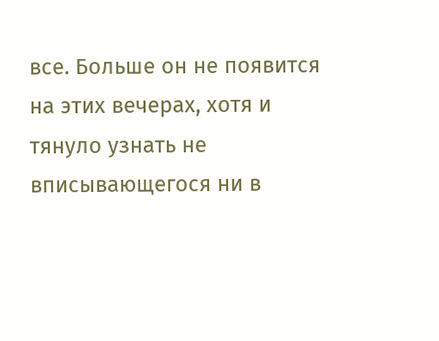все. Больше он не появится на этих вечерах, хотя и тянуло узнать не вписывающегося ни в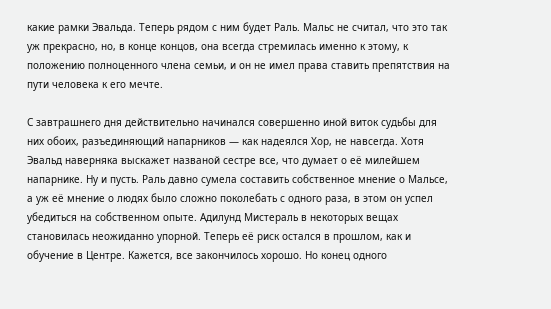какие рамки Эвальда. Теперь рядом с ним будет Раль. Мальс не считал, что это так уж прекрасно, но, в конце концов, она всегда стремилась именно к этому, к положению полноценного члена семьи, и он не имел права ставить препятствия на пути человека к его мечте.

С завтрашнего дня действительно начинался совершенно иной виток судьбы для них обоих, разъединяющий напарников — как надеялся Хор, не навсегда. Хотя Эвальд наверняка выскажет названой сестре все, что думает о её милейшем напарнике. Ну и пусть. Раль давно сумела составить собственное мнение о Мальсе, а уж её мнение о людях было сложно поколебать с одного раза, в этом он успел убедиться на собственном опыте. Адилунд Мистераль в некоторых вещах становилась неожиданно упорной. Теперь её риск остался в прошлом, как и обучение в Центре. Кажется, все закончилось хорошо. Но конец одного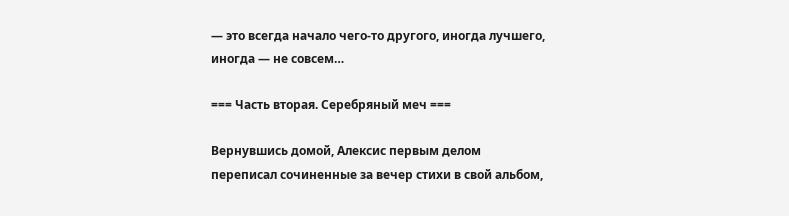— это всегда начало чего-то другого, иногда лучшего, иногда — не совсем…

=== Часть вторая. Серебряный меч ===

Вернувшись домой, Алексис первым делом переписал сочиненные за вечер стихи в свой альбом,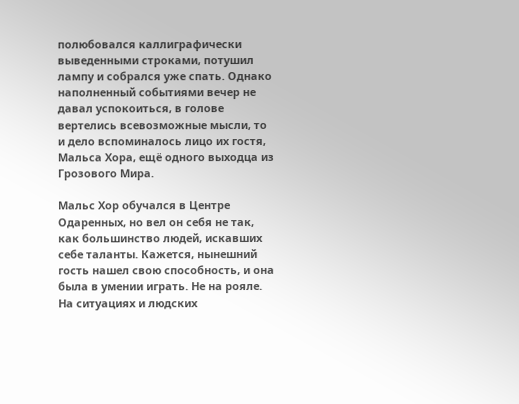полюбовался каллиграфически выведенными строками, потушил лампу и собрался уже спать. Однако наполненный событиями вечер не давал успокоиться, в голове вертелись всевозможные мысли, то и дело вспоминалось лицо их гостя, Мальса Хора, ещё одного выходца из Грозового Мира.

Мальс Хор обучался в Центре Одаренных, но вел он себя не так, как большинство людей, искавших себе таланты. Кажется, нынешний гость нашел свою способность, и она была в умении играть. Не на рояле. На ситуациях и людских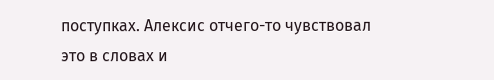поступках. Алексис отчего-то чувствовал это в словах и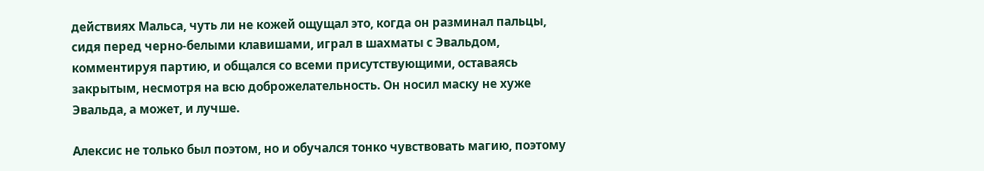действиях Мальса, чуть ли не кожей ощущал это, когда он разминал пальцы, сидя перед черно-белыми клавишами, играл в шахматы с Эвальдом, комментируя партию, и общался со всеми присутствующими, оставаясь закрытым, несмотря на всю доброжелательность. Он носил маску не хуже Эвальда, а может, и лучше.

Алексис не только был поэтом, но и обучался тонко чувствовать магию, поэтому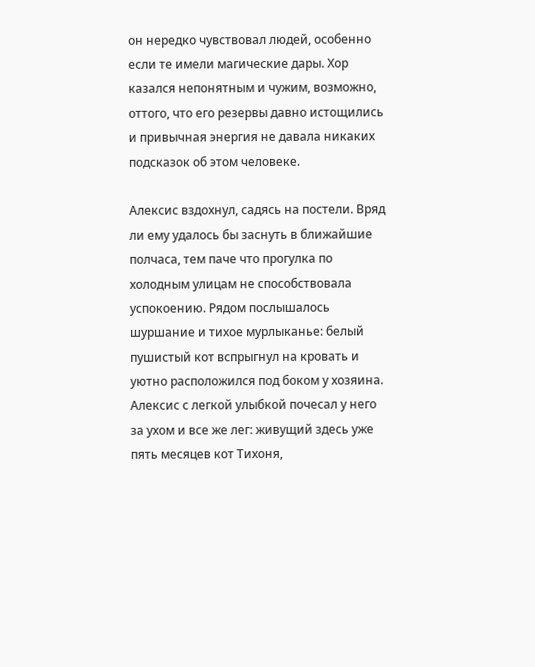он нередко чувствовал людей, особенно если те имели магические дары. Хор казался непонятным и чужим, возможно, оттого, что его резервы давно истощились и привычная энергия не давала никаких подсказок об этом человеке.

Алексис вздохнул, садясь на постели. Вряд ли ему удалось бы заснуть в ближайшие полчаса, тем паче что прогулка по холодным улицам не способствовала успокоению. Рядом послышалось шуршание и тихое мурлыканье: белый пушистый кот вспрыгнул на кровать и уютно расположился под боком у хозяина. Алексис с легкой улыбкой почесал у него за ухом и все же лег: живущий здесь уже пять месяцев кот Тихоня,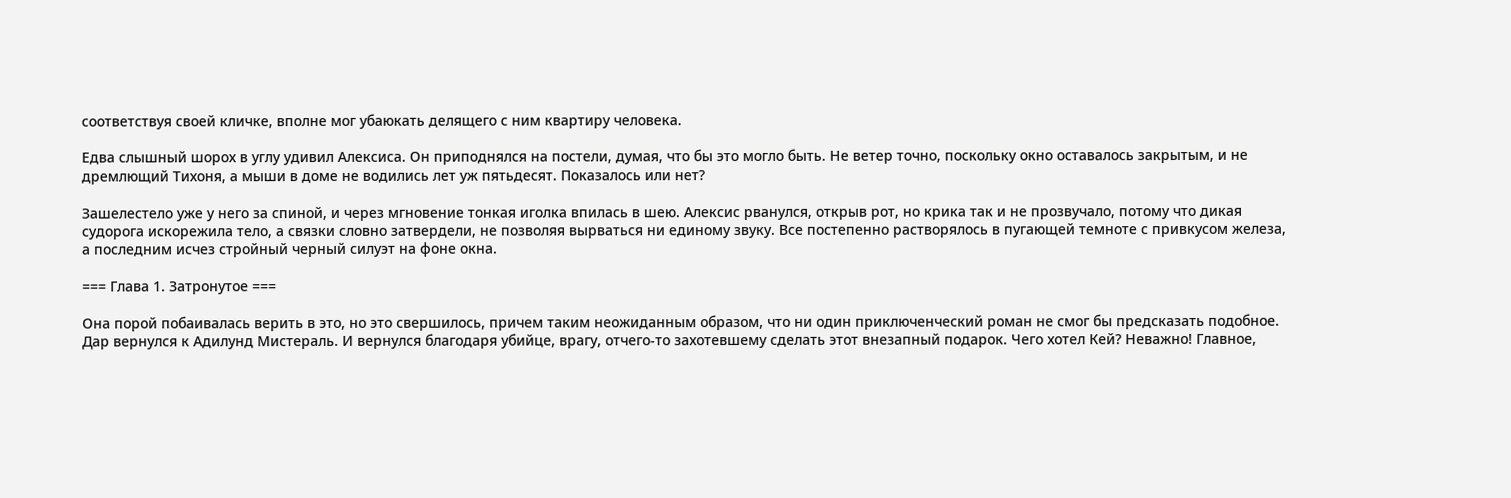соответствуя своей кличке, вполне мог убаюкать делящего с ним квартиру человека.

Едва слышный шорох в углу удивил Алексиса. Он приподнялся на постели, думая, что бы это могло быть. Не ветер точно, поскольку окно оставалось закрытым, и не дремлющий Тихоня, а мыши в доме не водились лет уж пятьдесят. Показалось или нет?

Зашелестело уже у него за спиной, и через мгновение тонкая иголка впилась в шею. Алексис рванулся, открыв рот, но крика так и не прозвучало, потому что дикая судорога искорежила тело, а связки словно затвердели, не позволяя вырваться ни единому звуку. Все постепенно растворялось в пугающей темноте с привкусом железа, а последним исчез стройный черный силуэт на фоне окна.

=== Глава 1. Затронутое ===

Она порой побаивалась верить в это, но это свершилось, причем таким неожиданным образом, что ни один приключенческий роман не смог бы предсказать подобное. Дар вернулся к Адилунд Мистераль. И вернулся благодаря убийце, врагу, отчего-то захотевшему сделать этот внезапный подарок. Чего хотел Кей? Неважно! Главное,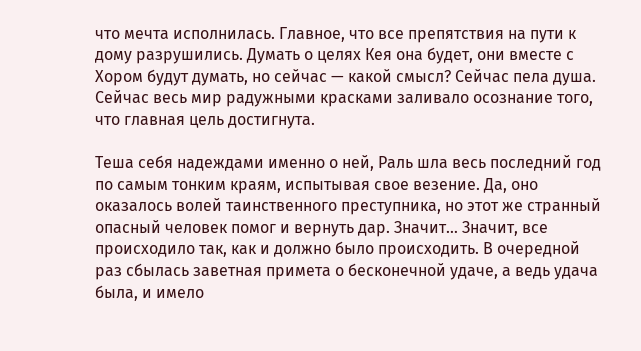что мечта исполнилась. Главное, что все препятствия на пути к дому разрушились. Думать о целях Кея она будет, они вместе с Хором будут думать, но сейчас — какой смысл? Сейчас пела душа. Сейчас весь мир радужными красками заливало осознание того, что главная цель достигнута.

Теша себя надеждами именно о ней, Раль шла весь последний год по самым тонким краям, испытывая свое везение. Да, оно оказалось волей таинственного преступника, но этот же странный опасный человек помог и вернуть дар. Значит… Значит, все происходило так, как и должно было происходить. В очередной раз сбылась заветная примета о бесконечной удаче, а ведь удача была, и имело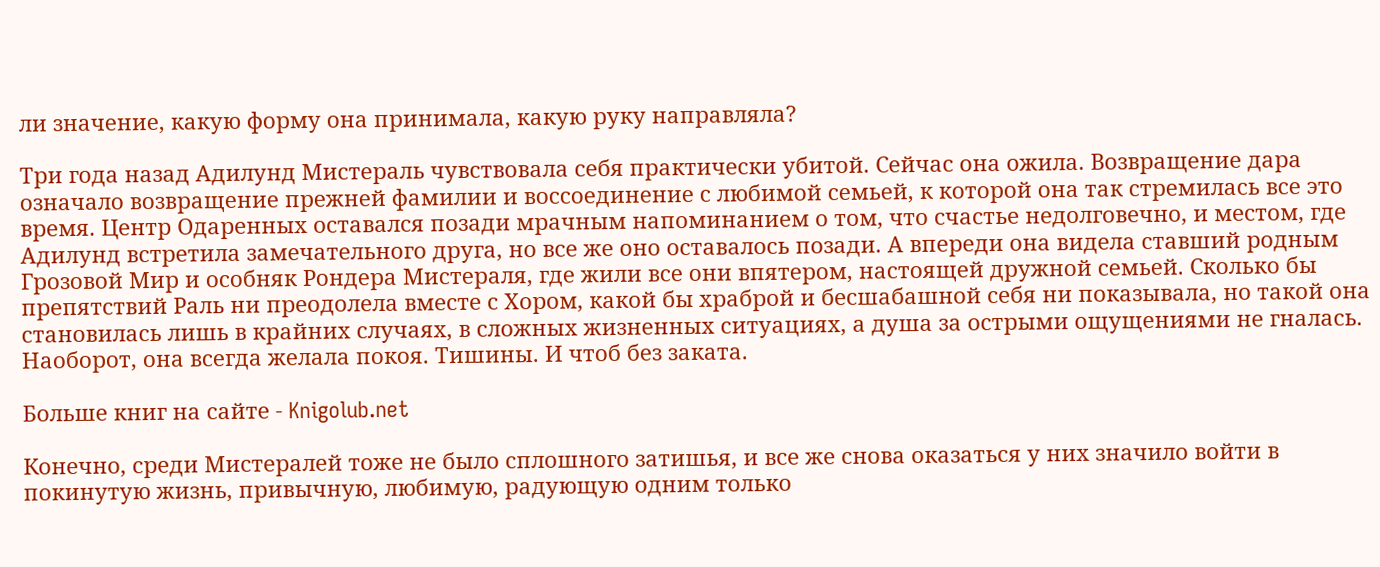ли значение, какую форму она принимала, какую руку направляла?

Три года назад Адилунд Мистераль чувствовала себя практически убитой. Сейчас она ожила. Возвращение дара означало возвращение прежней фамилии и воссоединение с любимой семьей, к которой она так стремилась все это время. Центр Одаренных оставался позади мрачным напоминанием о том, что счастье недолговечно, и местом, где Адилунд встретила замечательного друга, но все же оно оставалось позади. А впереди она видела ставший родным Грозовой Мир и особняк Рондера Мистераля, где жили все они впятером, настоящей дружной семьей. Сколько бы препятствий Раль ни преодолела вместе с Хором, какой бы храброй и бесшабашной себя ни показывала, но такой она становилась лишь в крайних случаях, в сложных жизненных ситуациях, а душа за острыми ощущениями не гналась. Наоборот, она всегда желала покоя. Тишины. И чтоб без заката.

Больше книг на сайте - Knigolub.net

Конечно, среди Мистералей тоже не было сплошного затишья, и все же снова оказаться у них значило войти в покинутую жизнь, привычную, любимую, радующую одним только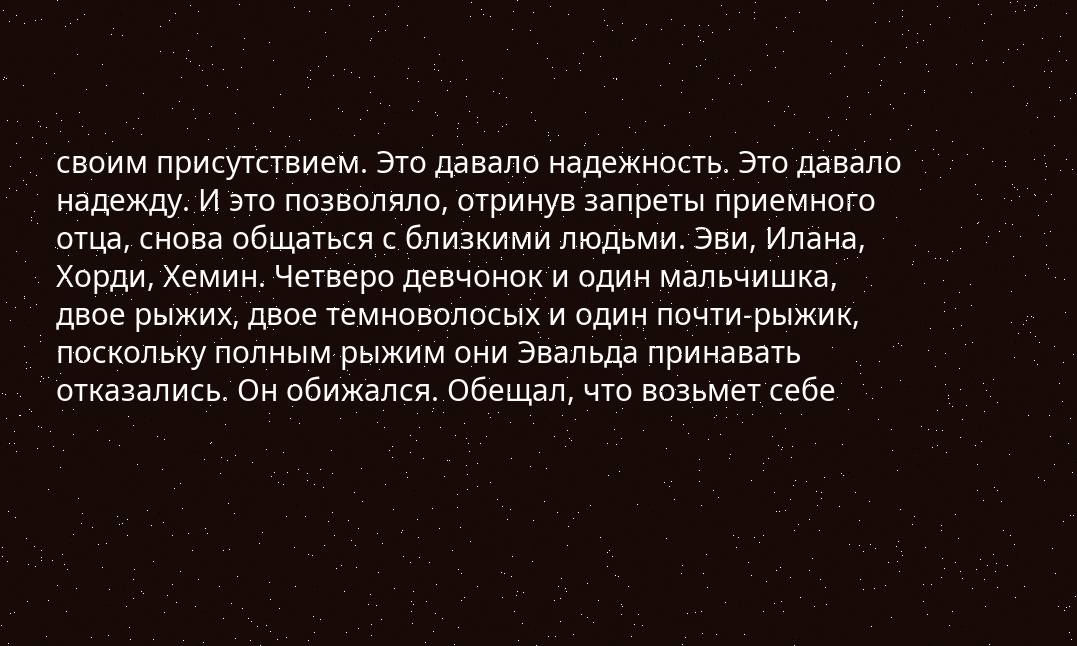своим присутствием. Это давало надежность. Это давало надежду. И это позволяло, отринув запреты приемного отца, снова общаться с близкими людьми. Эви, Илана, Хорди, Хемин. Четверо девчонок и один мальчишка, двое рыжих, двое темноволосых и один почти-рыжик, поскольку полным рыжим они Эвальда принавать отказались. Он обижался. Обещал, что возьмет себе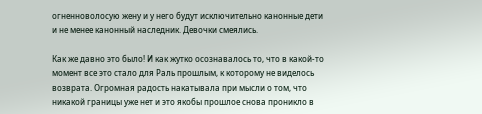огненноволосую жену и у него будут исключительно канонные дети и не менее канонный наследник. Девочки смеялись.

Как же давно это было! И как жутко осознавалось то, что в какой-то момент все это стало для Раль прошлым, к которому не виделось возврата. Огромная радость накатывала при мысли о том, что никакой границы уже нет и это якобы прошлое снова проникло в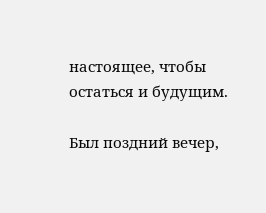настоящее, чтобы остаться и будущим.

Был поздний вечер,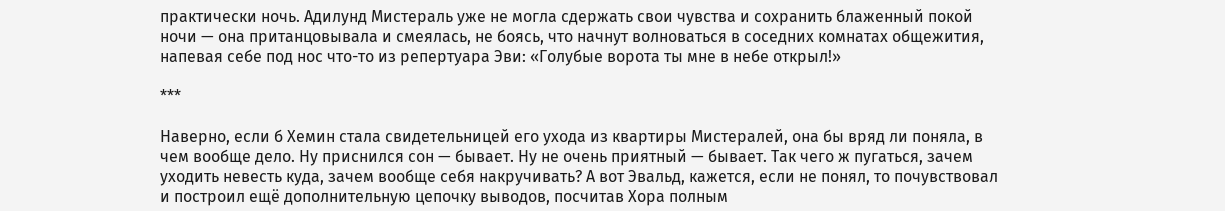практически ночь. Адилунд Мистераль уже не могла сдержать свои чувства и сохранить блаженный покой ночи — она пританцовывала и смеялась, не боясь, что начнут волноваться в соседних комнатах общежития, напевая себе под нос что-то из репертуара Эви: «Голубые ворота ты мне в небе открыл!»

***

Наверно, если б Хемин стала свидетельницей его ухода из квартиры Мистералей, она бы вряд ли поняла, в чем вообще дело. Ну приснился сон — бывает. Ну не очень приятный — бывает. Так чего ж пугаться, зачем уходить невесть куда, зачем вообще себя накручивать? А вот Эвальд, кажется, если не понял, то почувствовал и построил ещё дополнительную цепочку выводов, посчитав Хора полным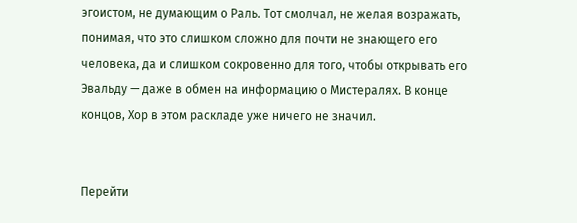эгоистом, не думающим о Раль. Тот смолчал, не желая возражать, понимая, что это слишком сложно для почти не знающего его человека, да и слишком сокровенно для того, чтобы открывать его Эвальду — даже в обмен на информацию о Мистералях. В конце концов, Хор в этом раскладе уже ничего не значил.


Перейти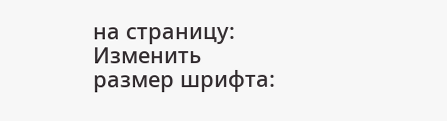на страницу:
Изменить размер шрифта: